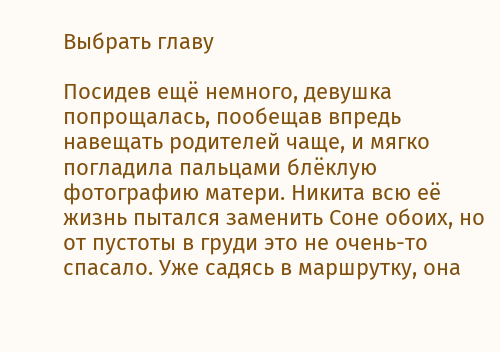Выбрать главу

Посидев ещё немного, девушка попрощалась, пообещав впредь навещать родителей чаще, и мягко погладила пальцами блёклую фотографию матери. Никита всю её жизнь пытался заменить Соне обоих, но от пустоты в груди это не очень-то спасало. Уже садясь в маршрутку, она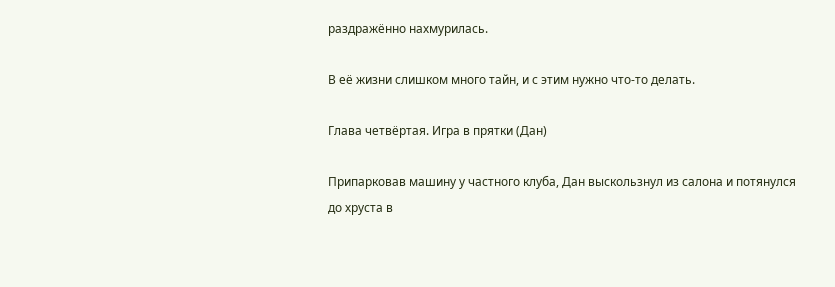раздражённо нахмурилась.

В её жизни слишком много тайн, и с этим нужно что-то делать.

Глава четвёртая. Игра в прятки (Дан)

Припарковав машину у частного клуба, Дан выскользнул из салона и потянулся до хруста в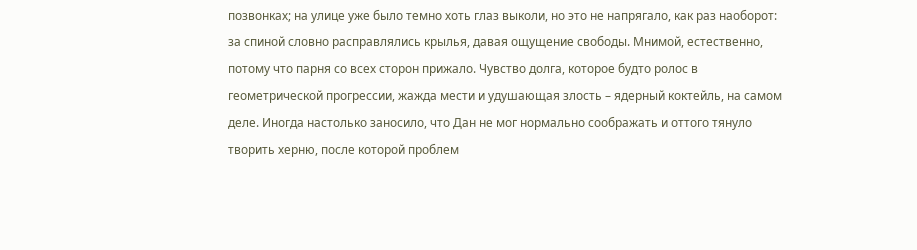позвонках; на улице уже было темно хоть глаз выколи, но это не напрягало, как раз наоборот: за спиной словно расправлялись крылья, давая ощущение свободы. Мнимой, естественно, потому что парня со всех сторон прижало. Чувство долга, которое будто ролос в геометрической прогрессии, жажда мести и удушающая злость – ядерный коктейль, на самом деле. Иногда настолько заносило, что Дан не мог нормально соображать и оттого тянуло творить херню, после которой проблем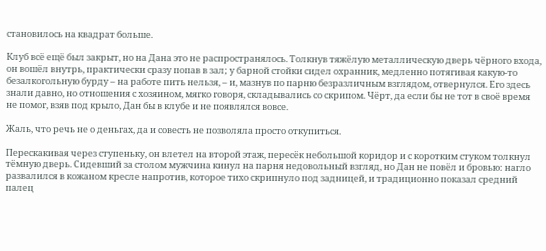становилось на квадрат больше.

Клуб всё ещё был закрыт, но на Дана это не распространялось. Толкнув тяжёлую металлическую дверь чёрного входа, он вошёл внутрь, практически сразу попав в зал; у барной стойки сидел охранник, медленно потягивая какую-то безалкогольную бурду – на работе пить нельзя, – и, мазнув по парню безразличным взглядом, отвернулся. Его здесь знали давно, но отношения с хозяином, мягко говоря, складывались со скрипом. Чёрт, да если бы не тот в своё время не помог, взяв под крыло, Дан бы в клубе и не появлялся вовсе.

Жаль, что речь не о деньгах, да и совесть не позволяла просто откупиться.

Перескакивая через ступеньку, он влетел на второй этаж, пересёк небольшой коридор и с коротким стуком толкнул тёмную дверь. Сидевший за столом мужчина кинул на парня недовольный взгляд, но Дан не повёл и бровью: нагло развалился в кожаном кресле напротив, которое тихо скрипнуло под задницей, и традиционно показал средний палец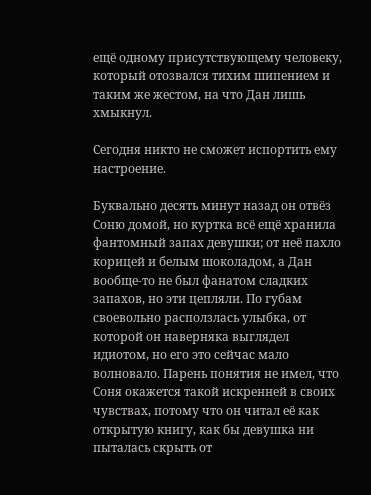ещё одному присутствующему человеку, который отозвался тихим шипением и таким же жестом, на что Дан лишь хмыкнул.

Сегодня никто не сможет испортить ему настроение.

Буквально десять минут назад он отвёз Соню домой, но куртка всё ещё хранила фантомный запах девушки; от неё пахло корицей и белым шоколадом, а Дан вообще-то не был фанатом сладких запахов, но эти цепляли. По губам своевольно расползлась улыбка, от которой он наверняка выглядел идиотом, но его это сейчас мало волновало. Парень понятия не имел, что Соня окажется такой искренней в своих чувствах, потому что он читал её как открытую книгу, как бы девушка ни пыталась скрыть от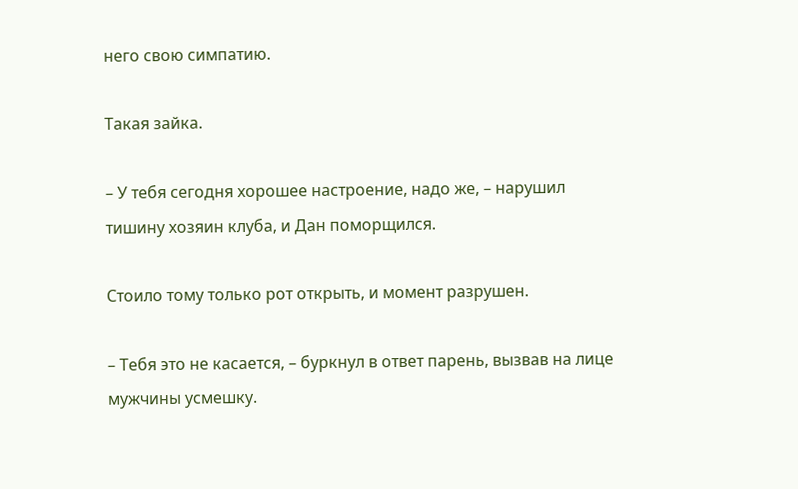него свою симпатию.

Такая зайка.

– У тебя сегодня хорошее настроение, надо же, – нарушил тишину хозяин клуба, и Дан поморщился.

Стоило тому только рот открыть, и момент разрушен.

– Тебя это не касается, – буркнул в ответ парень, вызвав на лице мужчины усмешку.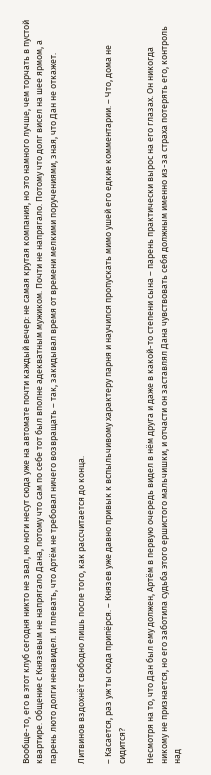Вообще-то, его в этот клуб сегодня никто не звал, но ноги несут сюда уже на автомате почти каждый вечер: не самая крутая компания, но это намного лучше, чем торчать в пустой квартире. Общение с Князевым не напрягало Дана, потому что сам по себе тот был вполне адекватным мужиком. Почти не напрягало. Потому что долг висел на шее ярмом, а парень люто долги ненавидел. И плевать, что Артём не требовал ничего возвращать – так, закидывал время от времени мелкими поручениями, зная, что Дан не откажет.

Литвинов вздохнёт свободно лишь после того, как рассчитается до конца.

– Касается, раз уж ты сюда припёрся. – Князев уже давно привык к вспыльчивому характеру парня и научился пропускать мимо ушей его едкие комментарии. – Что, дома не сидится?

Несмотря на то, что Дан был ему должен, Артём в первую очередь видел в нём друга и даже в какой-то степени сына – парень практически вырос на его глазах. Он никогда никому не признается, но его заботила судьба этого ершистого мальчишки, и отчасти он заставлял Дана чувствовать себя должным именно из-за страха потерять его, контроль над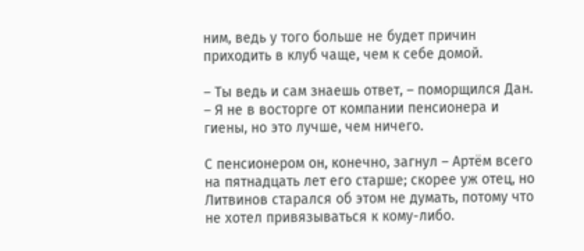ним, ведь у того больше не будет причин приходить в клуб чаще, чем к себе домой.

– Ты ведь и сам знаешь ответ, – поморщился Дан. – Я не в восторге от компании пенсионера и гиены, но это лучше, чем ничего.

С пенсионером он, конечно, загнул – Артём всего на пятнадцать лет его старше; скорее уж отец, но Литвинов старался об этом не думать, потому что не хотел привязываться к кому-либо.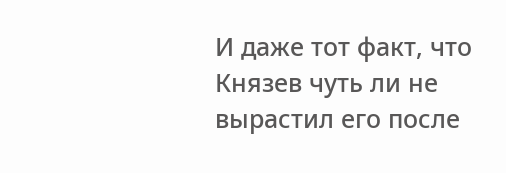И даже тот факт, что Князев чуть ли не вырастил его после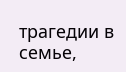трагедии в семье,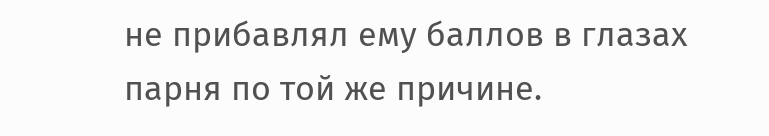не прибавлял ему баллов в глазах парня по той же причине.